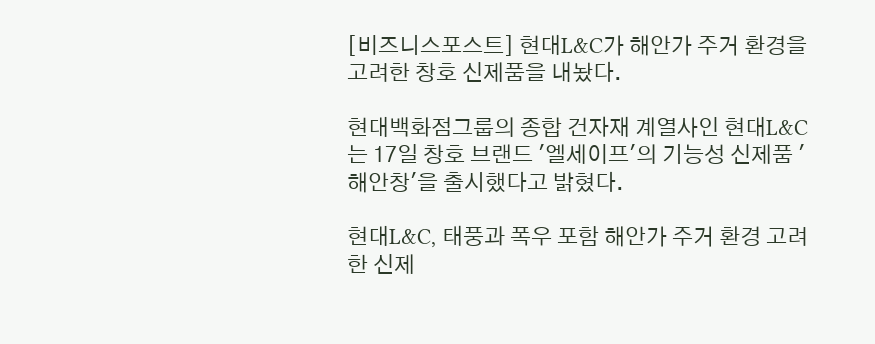[비즈니스포스트] 현대L&C가 해안가 주거 환경을 고려한 창호 신제품을 내놨다.

현대백화점그룹의 종합 건자재 계열사인 현대L&C는 17일 창호 브랜드 '엘세이프'의 기능성 신제품 '해안창'을 출시했다고 밝혔다.

현대L&C, 태풍과 폭우 포함 해안가 주거 환경 고려한 신제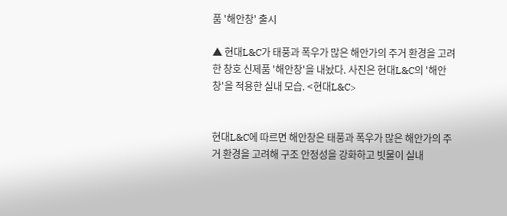품 '해안창' 출시

▲ 현대L&C가 태풍과 폭우가 많은 해안가의 주거 환경을 고려한 창호 신제품 '해안창'을 내놨다. 사진은 현대L&C의 '해안창'을 적용한 실내 모습. <현대L&C>


현대L&C에 따르면 해안창은 태풍과 폭우가 많은 해안가의 주거 환경을 고려해 구조 안정성을 강화하고 빗물이 실내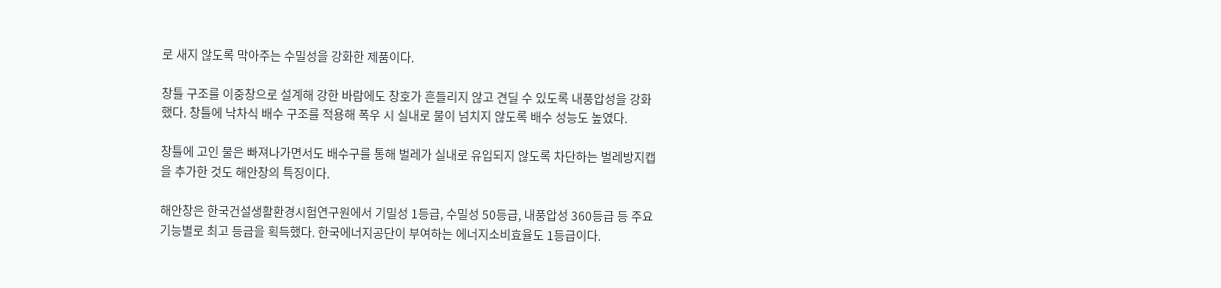로 새지 않도록 막아주는 수밀성을 강화한 제품이다.

창틀 구조를 이중창으로 설계해 강한 바람에도 창호가 흔들리지 않고 견딜 수 있도록 내풍압성을 강화했다. 창틀에 낙차식 배수 구조를 적용해 폭우 시 실내로 물이 넘치지 않도록 배수 성능도 높였다.

창틀에 고인 물은 빠져나가면서도 배수구를 통해 벌레가 실내로 유입되지 않도록 차단하는 벌레방지캡을 추가한 것도 해안창의 특징이다.

해안창은 한국건설생활환경시험연구원에서 기밀성 1등급, 수밀성 50등급, 내풍압성 360등급 등 주요 기능별로 최고 등급을 획득했다. 한국에너지공단이 부여하는 에너지소비효율도 1등급이다.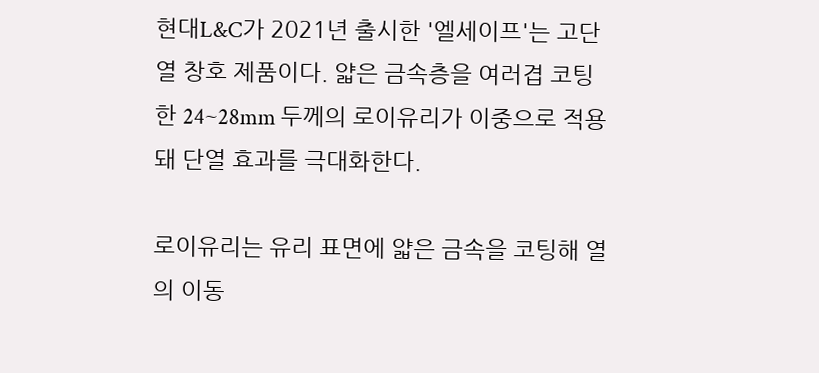현대L&C가 2021년 출시한 '엘세이프'는 고단열 창호 제품이다. 얇은 금속층을 여러겹 코팅한 24~28mm 두께의 로이유리가 이중으로 적용돼 단열 효과를 극대화한다.

로이유리는 유리 표면에 얇은 금속을 코팅해 열의 이동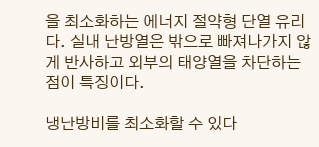을 최소화하는 에너지 절약형 단열 유리다. 실내 난방열은 밖으로 빠져나가지 않게 반사하고 외부의 태양열을 차단하는 점이 특징이다.

냉난방비를 최소화할 수 있다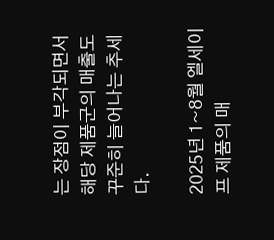는 장점이 부각되면서 해당 제품군의 매출도 꾸준히 늘어나는 추세다.

2025년 1~8월 엘세이프 제품의 매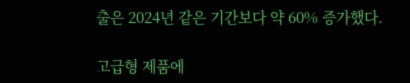출은 2024년 같은 기간보다 약 60% 증가했다.

고급형 제품에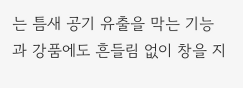는 틈새 공기 유출을 막는 기능과 강품에도 흔들림 없이 창을 지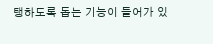탱하도록 돕는 기능이 들어가 있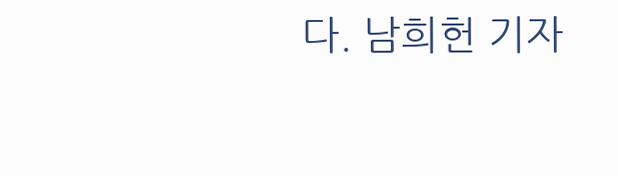다. 남희헌 기자